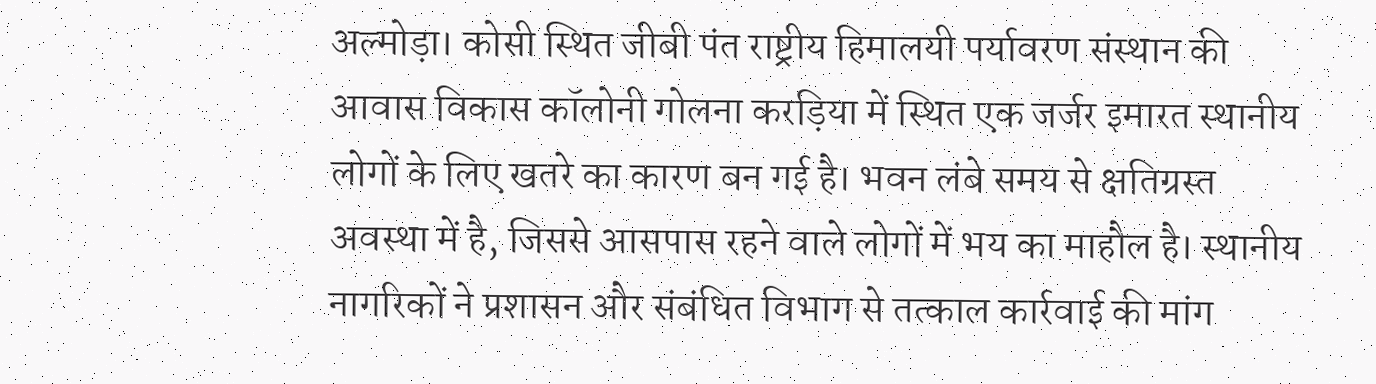अल्मोड़ा। कोसी स्थित जीबी पंत राष्ट्रीय हिमालयी पर्यावरण संस्थान की आवास विकास कॉलोनी गोलना करड़िया में स्थित एक जर्जर इमारत स्थानीय लोगों के लिए खतरे का कारण बन गई है। भवन लंबे समय से क्षतिग्रस्त अवस्था में है, जिससे आसपास रहने वाले लोगों में भय का माहौल है। स्थानीय नागरिकों ने प्रशासन और संबंधित विभाग से तत्काल कार्रवाई की मांग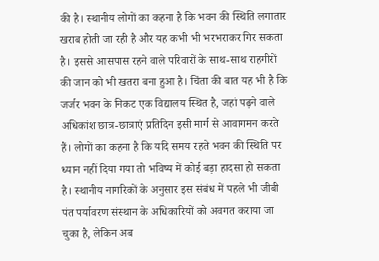की है। स्थानीय लोगों का कहना है कि भवन की स्थिति लगातार खराब होती जा रही है और यह कभी भी भरभराकर गिर सकता है। इससे आसपास रहने वाले परिवारों के साथ-साथ राहगीरों की जान को भी खतरा बना हुआ है। चिंता की बात यह भी है कि जर्जर भवन के निकट एक विद्यालय स्थित है, जहां पढ़ने वाले अधिकांश छात्र-छात्राएं प्रतिदिन इसी मार्ग से आवागमन करते हैं। लोगों का कहना है कि यदि समय रहते भवन की स्थिति पर ध्यान नहीं दिया गया तो भविष्य में कोई बड़ा हादसा हो सकता है। स्थानीय नागरिकों के अनुसार इस संबंध में पहले भी जीबी पंत पर्यावरण संस्थान के अधिकारियों को अवगत कराया जा चुका है, लेकिन अब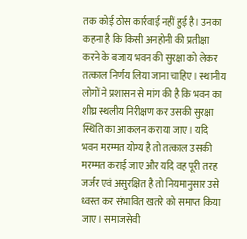तक कोई ठोस कार्रवाई नहीं हुई है। उनका कहना है कि किसी अनहोनी की प्रतीक्षा करने के बजाय भवन की सुरक्षा को लेकर तत्काल निर्णय लिया जाना चाहिए। स्थानीय लोगों ने प्रशासन से मांग की है कि भवन का शीघ्र स्थलीय निरीक्षण कर उसकी सुरक्षा स्थिति का आकलन कराया जाए। यदि भवन मरम्मत योग्य है तो तत्काल उसकी मरम्मत कराई जाए और यदि वह पूरी तरह जर्जर एवं असुरक्षित है तो नियमानुसार उसे ध्वस्त कर संभावित खतरे को समाप्त किया जाए। समाजसेवी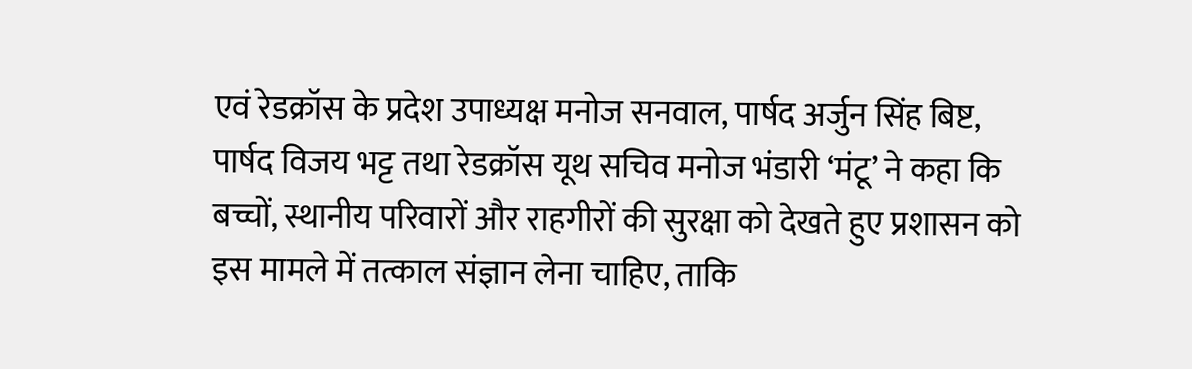एवं रेडक्रॉस के प्रदेश उपाध्यक्ष मनोज सनवाल, पार्षद अर्जुन सिंह बिष्ट, पार्षद विजय भट्ट तथा रेडक्रॉस यूथ सचिव मनोज भंडारी ‘मंटू’ ने कहा कि बच्चों, स्थानीय परिवारों और राहगीरों की सुरक्षा को देखते हुए प्रशासन को इस मामले में तत्काल संज्ञान लेना चाहिए, ताकि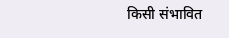किसी संभावित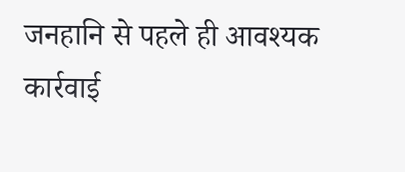जनहानि से पहले ही आवश्यक कार्रवाई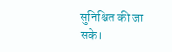सुनिश्चित की जा सके।